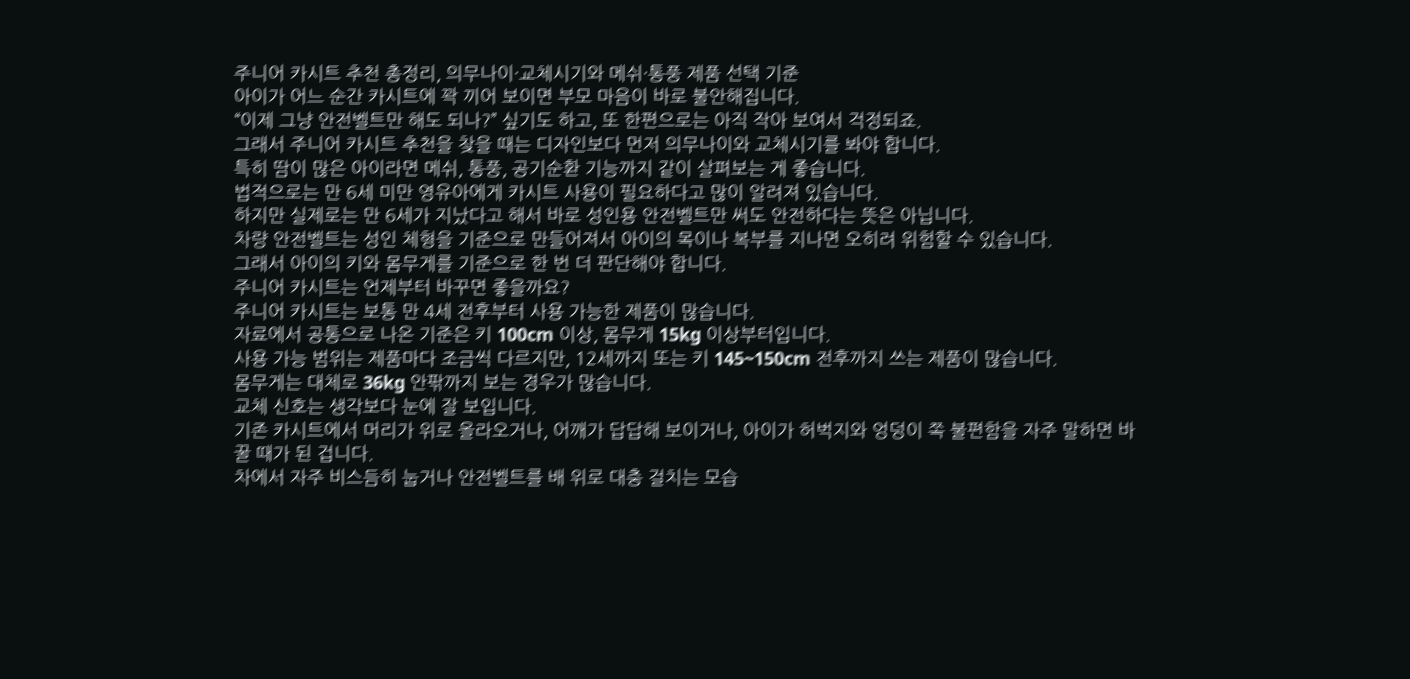주니어 카시트 추천 총정리, 의무나이·교체시기와 메쉬·통풍 제품 선택 기준
아이가 어느 순간 카시트에 꽉 끼어 보이면 부모 마음이 바로 불안해집니다.
“이제 그냥 안전벨트만 해도 되나?” 싶기도 하고, 또 한편으로는 아직 작아 보여서 걱정되죠.
그래서 주니어 카시트 추천을 찾을 때는 디자인보다 먼저 의무나이와 교체시기를 봐야 합니다.
특히 땀이 많은 아이라면 메쉬, 통풍, 공기순환 기능까지 같이 살펴보는 게 좋습니다.
법적으로는 만 6세 미만 영유아에게 카시트 사용이 필요하다고 많이 알려져 있습니다.
하지만 실제로는 만 6세가 지났다고 해서 바로 성인용 안전벨트만 써도 안전하다는 뜻은 아닙니다.
차량 안전벨트는 성인 체형을 기준으로 만들어져서 아이의 목이나 복부를 지나면 오히려 위험할 수 있습니다.
그래서 아이의 키와 몸무게를 기준으로 한 번 더 판단해야 합니다.
주니어 카시트는 언제부터 바꾸면 좋을까요?
주니어 카시트는 보통 만 4세 전후부터 사용 가능한 제품이 많습니다.
자료에서 공통으로 나온 기준은 키 100cm 이상, 몸무게 15kg 이상부터입니다.
사용 가능 범위는 제품마다 조금씩 다르지만, 12세까지 또는 키 145~150cm 전후까지 쓰는 제품이 많습니다.
몸무게는 대체로 36kg 안팎까지 보는 경우가 많습니다.
교체 신호는 생각보다 눈에 잘 보입니다.
기존 카시트에서 머리가 위로 올라오거나, 어깨가 답답해 보이거나, 아이가 허벅지와 엉덩이 쪽 불편함을 자주 말하면 바꿀 때가 된 겁니다.
차에서 자주 비스듬히 눕거나 안전벨트를 배 위로 대충 걸치는 모습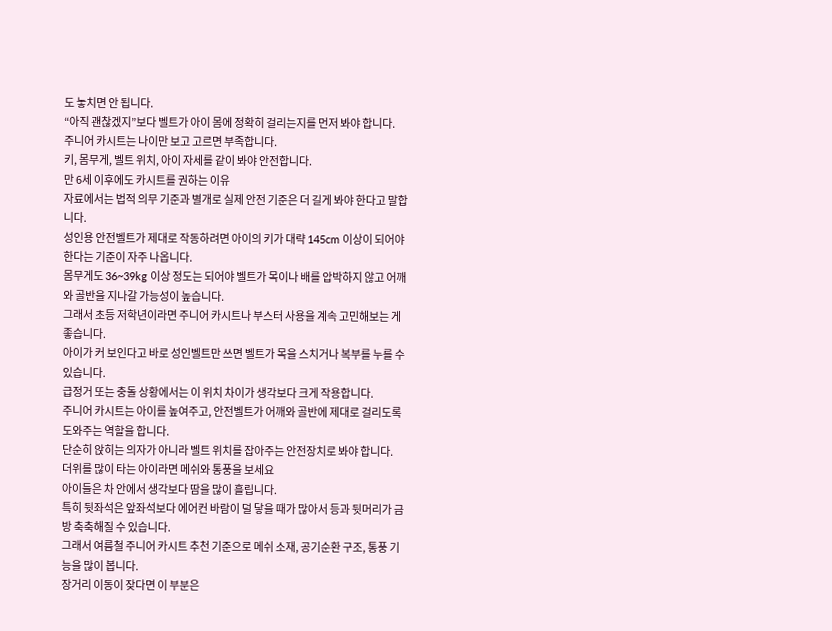도 놓치면 안 됩니다.
“아직 괜찮겠지”보다 벨트가 아이 몸에 정확히 걸리는지를 먼저 봐야 합니다.
주니어 카시트는 나이만 보고 고르면 부족합니다.
키, 몸무게, 벨트 위치, 아이 자세를 같이 봐야 안전합니다.
만 6세 이후에도 카시트를 권하는 이유
자료에서는 법적 의무 기준과 별개로 실제 안전 기준은 더 길게 봐야 한다고 말합니다.
성인용 안전벨트가 제대로 작동하려면 아이의 키가 대략 145cm 이상이 되어야 한다는 기준이 자주 나옵니다.
몸무게도 36~39kg 이상 정도는 되어야 벨트가 목이나 배를 압박하지 않고 어깨와 골반을 지나갈 가능성이 높습니다.
그래서 초등 저학년이라면 주니어 카시트나 부스터 사용을 계속 고민해보는 게 좋습니다.
아이가 커 보인다고 바로 성인벨트만 쓰면 벨트가 목을 스치거나 복부를 누를 수 있습니다.
급정거 또는 충돌 상황에서는 이 위치 차이가 생각보다 크게 작용합니다.
주니어 카시트는 아이를 높여주고, 안전벨트가 어깨와 골반에 제대로 걸리도록 도와주는 역할을 합니다.
단순히 앉히는 의자가 아니라 벨트 위치를 잡아주는 안전장치로 봐야 합니다.
더위를 많이 타는 아이라면 메쉬와 통풍을 보세요
아이들은 차 안에서 생각보다 땀을 많이 흘립니다.
특히 뒷좌석은 앞좌석보다 에어컨 바람이 덜 닿을 때가 많아서 등과 뒷머리가 금방 축축해질 수 있습니다.
그래서 여름철 주니어 카시트 추천 기준으로 메쉬 소재, 공기순환 구조, 통풍 기능을 많이 봅니다.
장거리 이동이 잦다면 이 부분은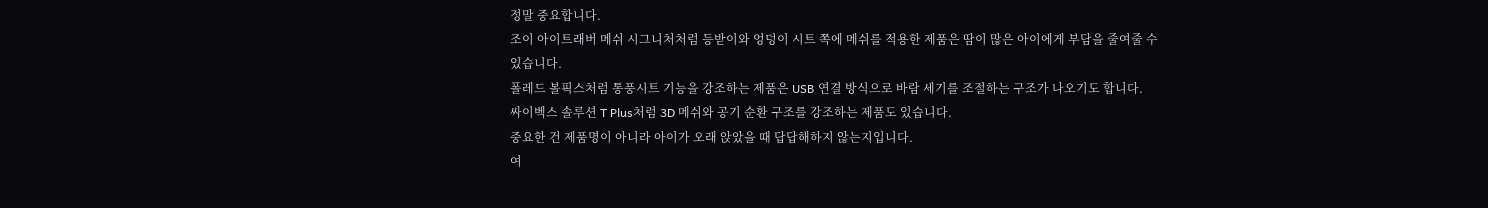정말 중요합니다.
조이 아이트래버 메쉬 시그니처처럼 등받이와 엉덩이 시트 쪽에 메쉬를 적용한 제품은 땀이 많은 아이에게 부담을 줄여줄 수 있습니다.
폴레드 볼픽스처럼 통풍시트 기능을 강조하는 제품은 USB 연결 방식으로 바람 세기를 조절하는 구조가 나오기도 합니다.
싸이벡스 솔루션 T Plus처럼 3D 메쉬와 공기 순환 구조를 강조하는 제품도 있습니다.
중요한 건 제품명이 아니라 아이가 오래 앉았을 때 답답해하지 않는지입니다.
여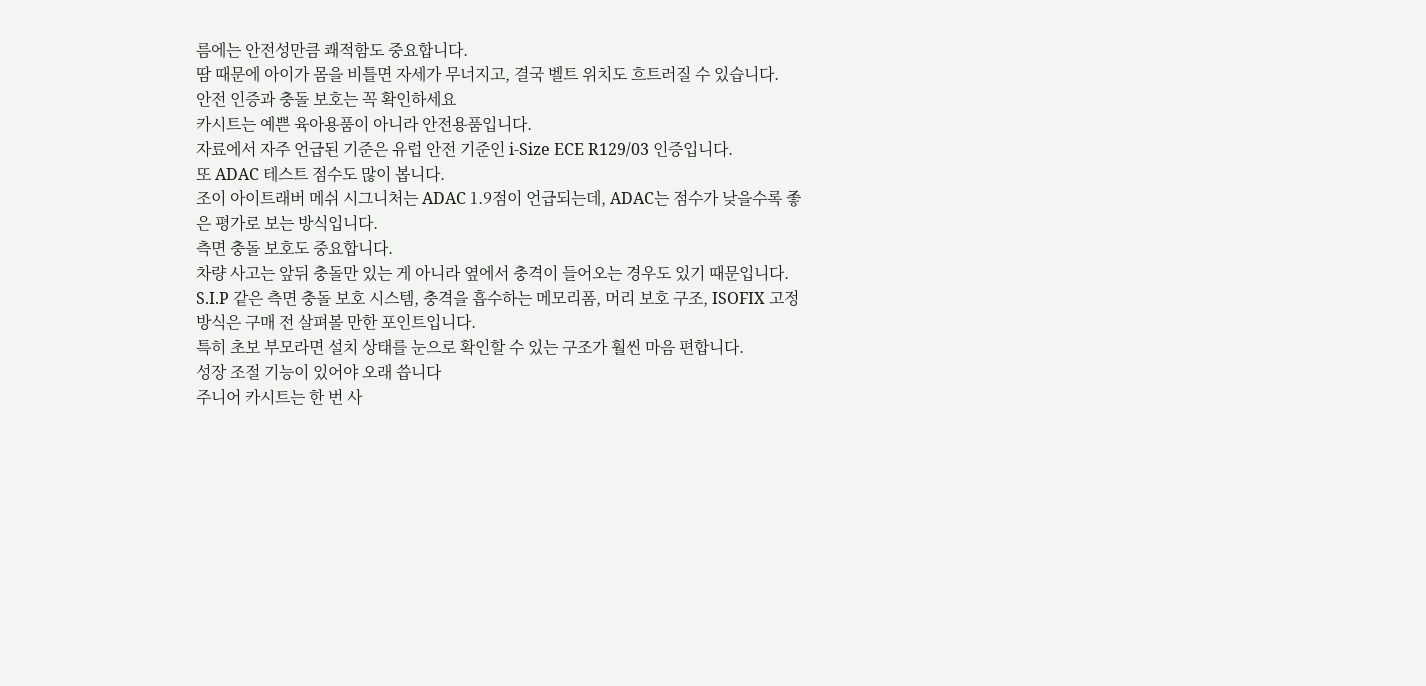름에는 안전성만큼 쾌적함도 중요합니다.
땀 때문에 아이가 몸을 비틀면 자세가 무너지고, 결국 벨트 위치도 흐트러질 수 있습니다.
안전 인증과 충돌 보호는 꼭 확인하세요
카시트는 예쁜 육아용품이 아니라 안전용품입니다.
자료에서 자주 언급된 기준은 유럽 안전 기준인 i-Size ECE R129/03 인증입니다.
또 ADAC 테스트 점수도 많이 봅니다.
조이 아이트래버 메쉬 시그니처는 ADAC 1.9점이 언급되는데, ADAC는 점수가 낮을수록 좋은 평가로 보는 방식입니다.
측면 충돌 보호도 중요합니다.
차량 사고는 앞뒤 충돌만 있는 게 아니라 옆에서 충격이 들어오는 경우도 있기 때문입니다.
S.I.P 같은 측면 충돌 보호 시스템, 충격을 흡수하는 메모리폼, 머리 보호 구조, ISOFIX 고정 방식은 구매 전 살펴볼 만한 포인트입니다.
특히 초보 부모라면 설치 상태를 눈으로 확인할 수 있는 구조가 훨씬 마음 편합니다.
성장 조절 기능이 있어야 오래 씁니다
주니어 카시트는 한 번 사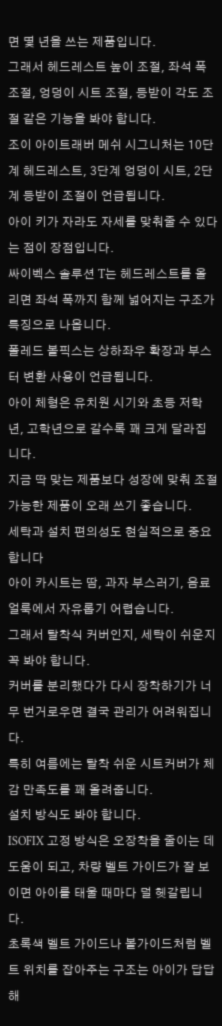면 몇 년을 쓰는 제품입니다.
그래서 헤드레스트 높이 조절, 좌석 폭 조절, 엉덩이 시트 조절, 등받이 각도 조절 같은 기능을 봐야 합니다.
조이 아이트래버 메쉬 시그니처는 10단계 헤드레스트, 3단계 엉덩이 시트, 2단계 등받이 조절이 언급됩니다.
아이 키가 자라도 자세를 맞춰줄 수 있다는 점이 장점입니다.
싸이벡스 솔루션 T는 헤드레스트를 올리면 좌석 폭까지 함께 넓어지는 구조가 특징으로 나옵니다.
폴레드 볼픽스는 상하좌우 확장과 부스터 변환 사용이 언급됩니다.
아이 체형은 유치원 시기와 초등 저학년, 고학년으로 갈수록 꽤 크게 달라집니다.
지금 딱 맞는 제품보다 성장에 맞춰 조절 가능한 제품이 오래 쓰기 좋습니다.
세탁과 설치 편의성도 현실적으로 중요합니다
아이 카시트는 땀, 과자 부스러기, 음료 얼룩에서 자유롭기 어렵습니다.
그래서 탈착식 커버인지, 세탁이 쉬운지 꼭 봐야 합니다.
커버를 분리했다가 다시 장착하기가 너무 번거로우면 결국 관리가 어려워집니다.
특히 여름에는 탈착 쉬운 시트커버가 체감 만족도를 꽤 올려줍니다.
설치 방식도 봐야 합니다.
ISOFIX 고정 방식은 오장착을 줄이는 데 도움이 되고, 차량 벨트 가이드가 잘 보이면 아이를 태울 때마다 덜 헷갈립니다.
초록색 벨트 가이드나 볼가이드처럼 벨트 위치를 잡아주는 구조는 아이가 답답해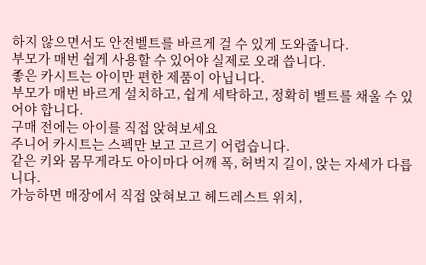하지 않으면서도 안전벨트를 바르게 걸 수 있게 도와줍니다.
부모가 매번 쉽게 사용할 수 있어야 실제로 오래 씁니다.
좋은 카시트는 아이만 편한 제품이 아닙니다.
부모가 매번 바르게 설치하고, 쉽게 세탁하고, 정확히 벨트를 채울 수 있어야 합니다.
구매 전에는 아이를 직접 앉혀보세요
주니어 카시트는 스펙만 보고 고르기 어렵습니다.
같은 키와 몸무게라도 아이마다 어깨 폭, 허벅지 길이, 앉는 자세가 다릅니다.
가능하면 매장에서 직접 앉혀보고 헤드레스트 위치,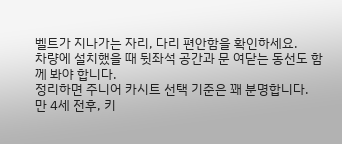벨트가 지나가는 자리, 다리 편안함을 확인하세요.
차량에 설치했을 때 뒷좌석 공간과 문 여닫는 동선도 함께 봐야 합니다.
정리하면 주니어 카시트 선택 기준은 꽤 분명합니다.
만 4세 전후, 키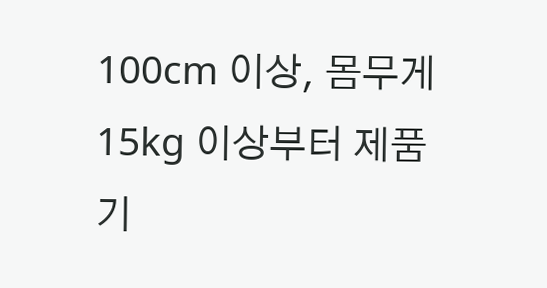100cm 이상, 몸무게 15kg 이상부터 제품 기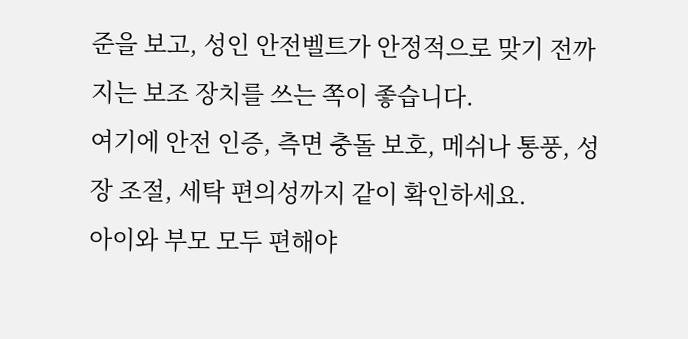준을 보고, 성인 안전벨트가 안정적으로 맞기 전까지는 보조 장치를 쓰는 쪽이 좋습니다.
여기에 안전 인증, 측면 충돌 보호, 메쉬나 통풍, 성장 조절, 세탁 편의성까지 같이 확인하세요.
아이와 부모 모두 편해야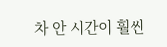차 안 시간이 훨씬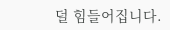덜 힘들어집니다.